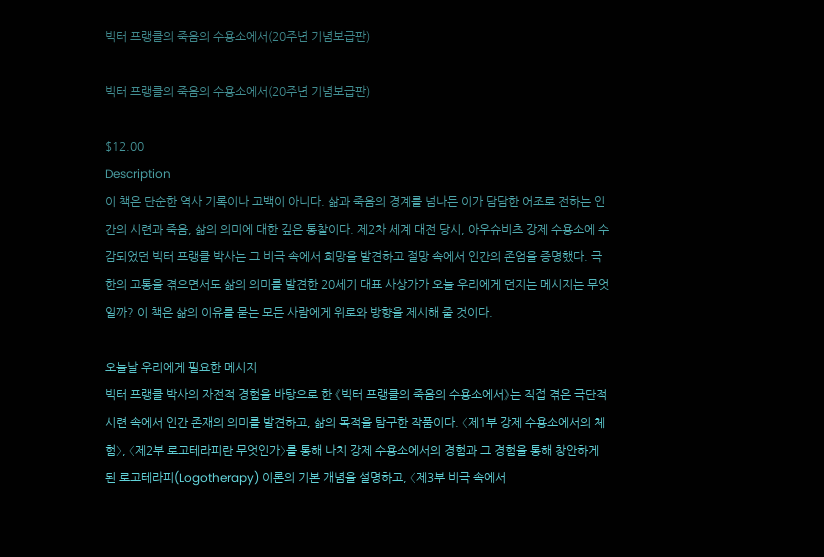빅터 프랭클의 죽음의 수용소에서(20주년 기념보급판)

빅터 프랭클의 죽음의 수용소에서(20주년 기념보급판)

$12.00
Description
이 책은 단순한 역사 기록이나 고백이 아니다. 삶과 죽음의 경계를 넘나든 이가 담담한 어조로 전하는 인간의 시련과 죽음, 삶의 의미에 대한 깊은 통찰이다. 제2차 세계 대전 당시, 아우슈비츠 강제 수용소에 수감되었던 빅터 프랭클 박사는 그 비극 속에서 희망을 발견하고 절망 속에서 인간의 존엄을 증명했다. 극한의 고통을 겪으면서도 삶의 의미를 발견한 20세기 대표 사상가가 오늘 우리에게 던지는 메시지는 무엇일까? 이 책은 삶의 이유를 묻는 모든 사람에게 위로와 방향을 제시해 줄 것이다.

오늘날 우리에게 필요한 메시지
빅터 프랭클 박사의 자전적 경험을 바탕으로 한 《빅터 프랭클의 죽음의 수용소에서》는 직접 겪은 극단적 시련 속에서 인간 존재의 의미를 발견하고, 삶의 목적을 탐구한 작품이다. 〈제1부 강제 수용소에서의 체험〉, 〈제2부 로고테라피란 무엇인가〉를 통해 나치 강제 수용소에서의 경험과 그 경험을 통해 창안하게 된 로고테라피(Logotherapy) 이론의 기본 개념을 설명하고, 〈제3부 비극 속에서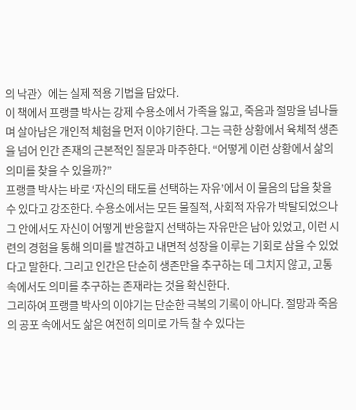의 낙관〉에는 실제 적용 기법을 담았다.
이 책에서 프랭클 박사는 강제 수용소에서 가족을 잃고, 죽음과 절망을 넘나들며 살아남은 개인적 체험을 먼저 이야기한다. 그는 극한 상황에서 육체적 생존을 넘어 인간 존재의 근본적인 질문과 마주한다. “어떻게 이런 상황에서 삶의 의미를 찾을 수 있을까?”
프랭클 박사는 바로 ‘자신의 태도를 선택하는 자유’에서 이 물음의 답을 찾을 수 있다고 강조한다. 수용소에서는 모든 물질적, 사회적 자유가 박탈되었으나 그 안에서도 자신이 어떻게 반응할지 선택하는 자유만은 남아 있었고, 이런 시련의 경험을 통해 의미를 발견하고 내면적 성장을 이루는 기회로 삼을 수 있었다고 말한다. 그리고 인간은 단순히 생존만을 추구하는 데 그치지 않고, 고통 속에서도 의미를 추구하는 존재라는 것을 확신한다.
그리하여 프랭클 박사의 이야기는 단순한 극복의 기록이 아니다. 절망과 죽음의 공포 속에서도 삶은 여전히 의미로 가득 찰 수 있다는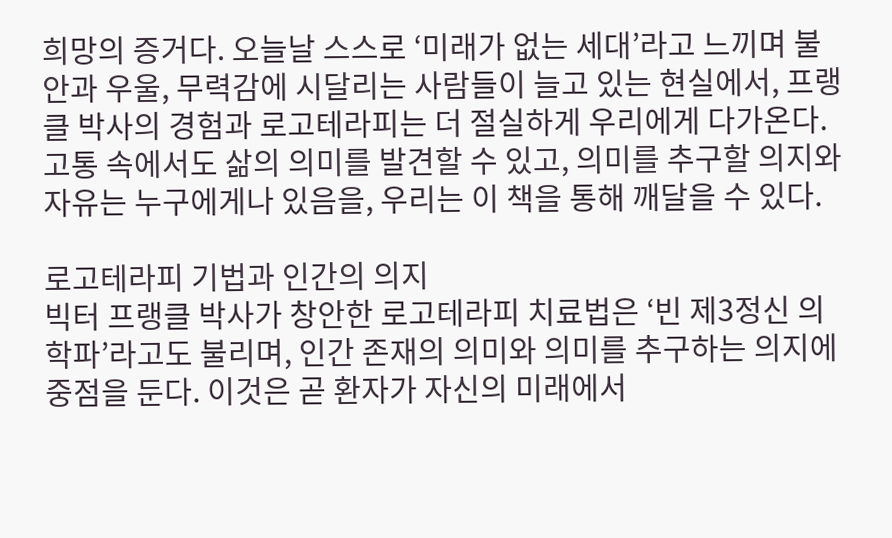희망의 증거다. 오늘날 스스로 ‘미래가 없는 세대’라고 느끼며 불안과 우울, 무력감에 시달리는 사람들이 늘고 있는 현실에서, 프랭클 박사의 경험과 로고테라피는 더 절실하게 우리에게 다가온다. 고통 속에서도 삶의 의미를 발견할 수 있고, 의미를 추구할 의지와 자유는 누구에게나 있음을, 우리는 이 책을 통해 깨달을 수 있다.

로고테라피 기법과 인간의 의지
빅터 프랭클 박사가 창안한 로고테라피 치료법은 ‘빈 제3정신 의학파’라고도 불리며, 인간 존재의 의미와 의미를 추구하는 의지에 중점을 둔다. 이것은 곧 환자가 자신의 미래에서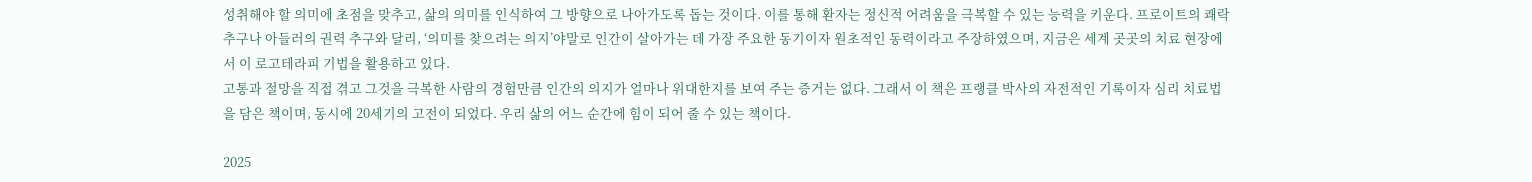성취해야 할 의미에 초점을 맞추고, 삶의 의미를 인식하여 그 방향으로 나아가도록 돕는 것이다. 이를 통해 환자는 정신적 어려움을 극복할 수 있는 능력을 키운다. 프로이트의 쾌락 추구나 아들러의 권력 추구와 달리, ‘의미를 찾으려는 의지’야말로 인간이 살아가는 데 가장 주요한 동기이자 원초적인 동력이라고 주장하였으며, 지금은 세계 곳곳의 치료 현장에서 이 로고테라피 기법을 활용하고 있다.
고통과 절망을 직접 겪고 그것을 극복한 사람의 경험만큼 인간의 의지가 얼마나 위대한지를 보여 주는 증거는 없다. 그래서 이 책은 프랭클 박사의 자전적인 기록이자 심리 치료법을 담은 책이며, 동시에 20세기의 고전이 되었다. 우리 삶의 어느 순간에 힘이 되어 줄 수 있는 책이다.

2025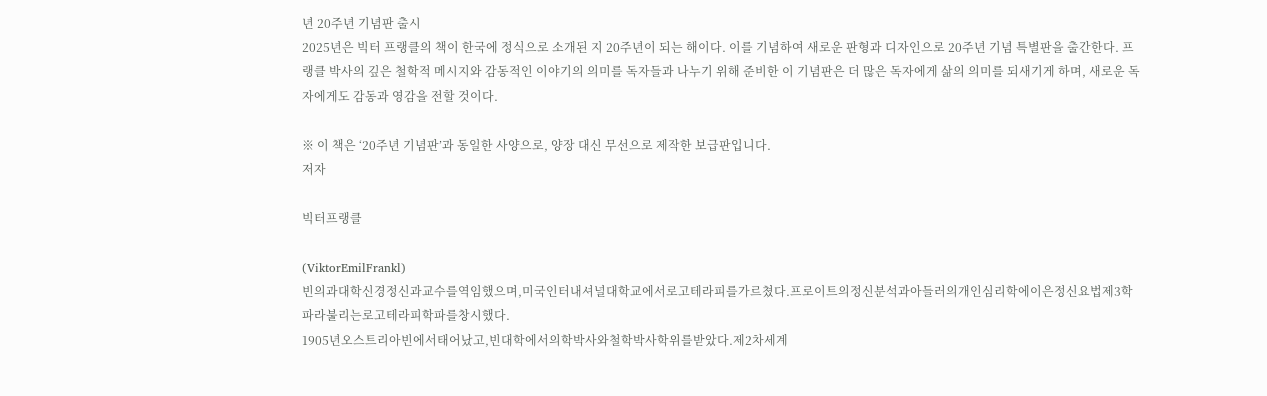년 20주년 기념판 출시
2025년은 빅터 프랭클의 책이 한국에 정식으로 소개된 지 20주년이 되는 해이다. 이를 기념하여 새로운 판형과 디자인으로 20주년 기념 특별판을 출간한다. 프랭클 박사의 깊은 철학적 메시지와 감동적인 이야기의 의미를 독자들과 나누기 위해 준비한 이 기념판은 더 많은 독자에게 삶의 의미를 되새기게 하며, 새로운 독자에게도 감동과 영감을 전할 것이다.

※ 이 책은 ‘20주년 기념판’과 동일한 사양으로, 양장 대신 무선으로 제작한 보급판입니다.
저자

빅터프랭클

(ViktorEmilFrankl)
빈의과대학신경정신과교수를역임했으며,미국인터내셔널대학교에서로고테라피를가르쳤다.프로이트의정신분석과아들러의개인심리학에이은정신요법제3학파라불리는로고테라피학파를창시했다.
1905년오스트리아빈에서태어났고,빈대학에서의학박사와철학박사학위를받았다.제2차세계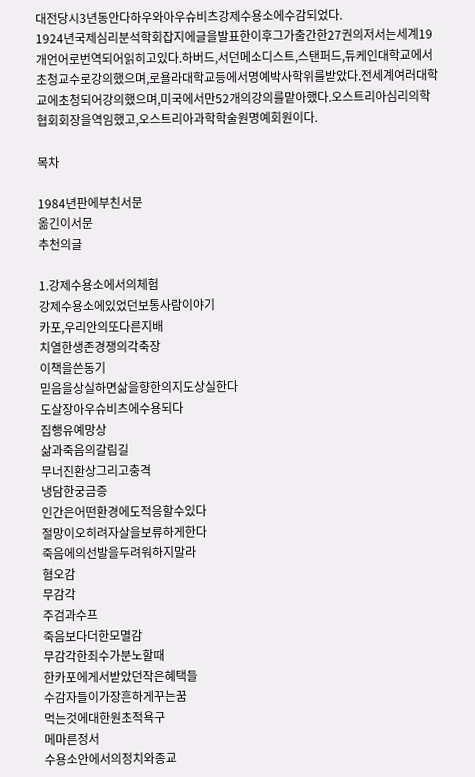대전당시3년동안다하우와아우슈비츠강제수용소에수감되었다.
1924년국제심리분석학회잡지에글을발표한이후그가출간한27권의저서는세계19개언어로번역되어읽히고있다.하버드,서던메소디스트,스탠퍼드,듀케인대학교에서초청교수로강의했으며,로욜라대학교등에서명예박사학위를받았다.전세계여러대학교에초청되어강의했으며,미국에서만52개의강의를맡아했다.오스트리아심리의학협회회장을역임했고,오스트리아과학학술원명예회원이다.

목차

1984년판에부친서문
옮긴이서문
추천의글

1.강제수용소에서의체험
강제수용소에있었던보통사람이야기
카포,우리안의또다른지배
치열한생존경쟁의각축장
이책을쓴동기
믿음을상실하면삶을향한의지도상실한다
도살장아우슈비츠에수용되다
집행유예망상
삶과죽음의갈림길
무너진환상그리고충격
냉담한궁금증
인간은어떤환경에도적응할수있다
절망이오히려자살을보류하게한다
죽음에의선발을두려워하지말라
혐오감
무감각
주검과수프
죽음보다더한모멸감
무감각한죄수가분노할때
한카포에게서받았던작은혜택들
수감자들이가장흔하게꾸는꿈
먹는것에대한원초적욕구
메마른정서
수용소안에서의정치와종교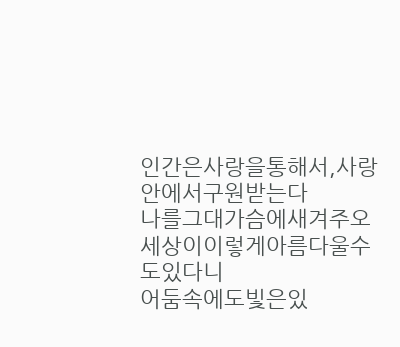인간은사랑을통해서,사랑안에서구원받는다
나를그대가슴에새겨주오
세상이이렇게아름다울수도있다니
어둠속에도빛은있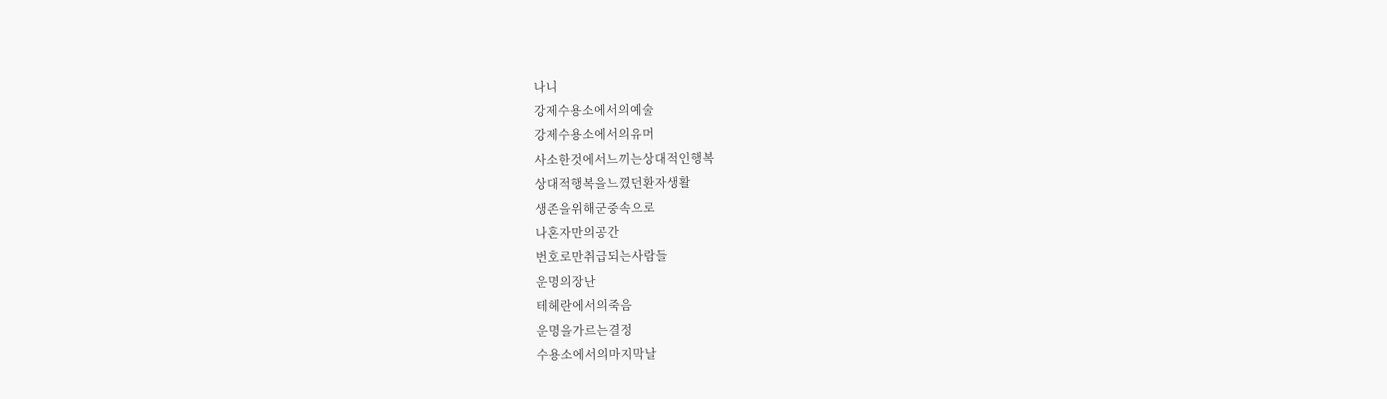나니
강제수용소에서의예술
강제수용소에서의유머
사소한것에서느끼는상대적인행복
상대적행복을느꼈던환자생활
생존을위해군중속으로
나혼자만의공간
번호로만취급되는사람들
운명의장난
테헤란에서의죽음
운명을가르는결정
수용소에서의마지막날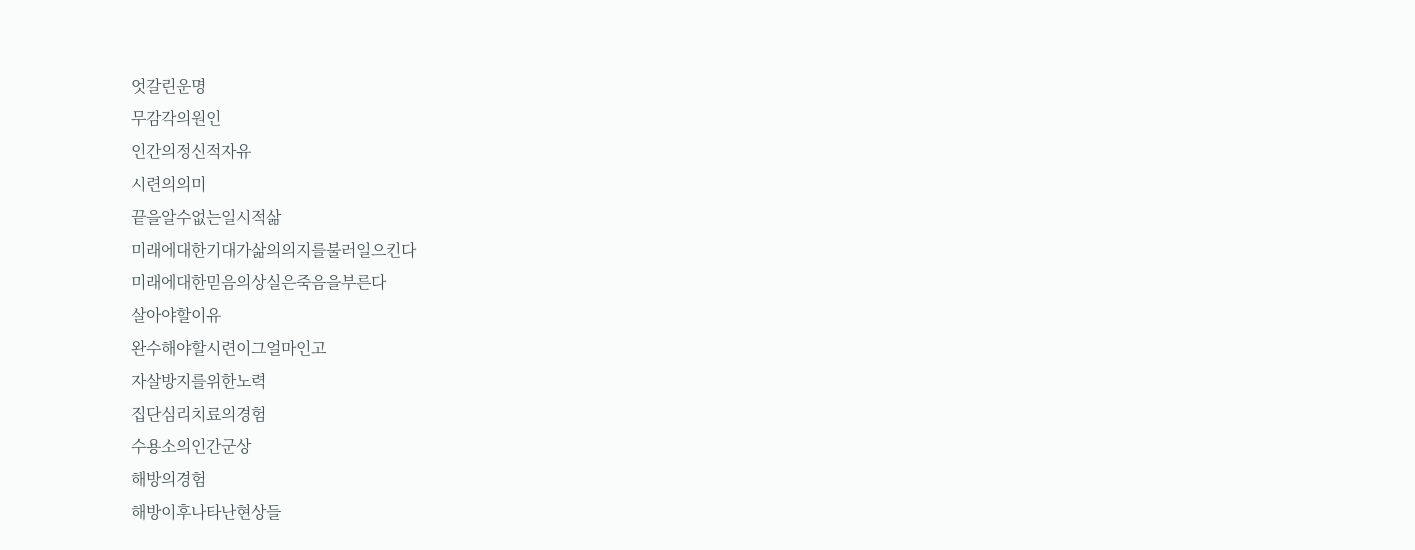엇갈린운명
무감각의원인
인간의정신적자유
시련의의미
끝을알수없는일시적삶
미래에대한기대가삶의의지를불러일으킨다
미래에대한믿음의상실은죽음을부른다
살아야할이유
완수해야할시련이그얼마인고
자살방지를위한노력
집단심리치료의경험
수용소의인간군상
해방의경험
해방이후나타난현상들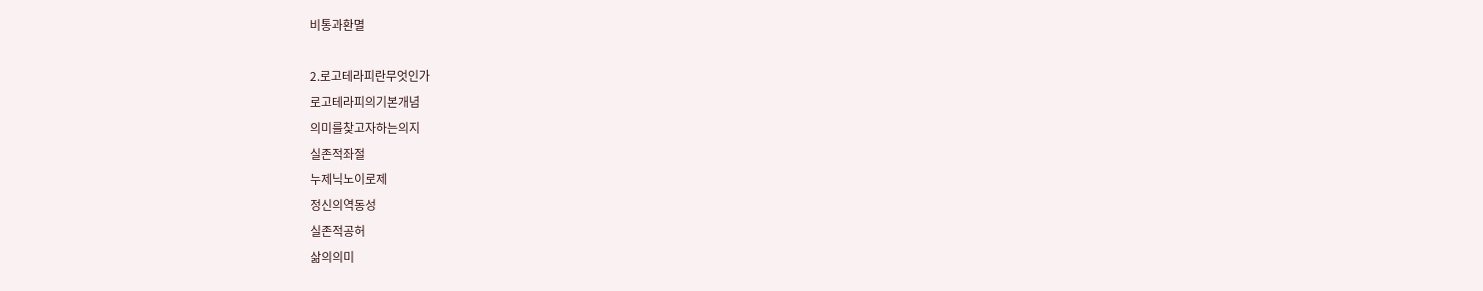비통과환멸

2.로고테라피란무엇인가
로고테라피의기본개념
의미를찾고자하는의지
실존적좌절
누제닉노이로제
정신의역동성
실존적공허
삶의의미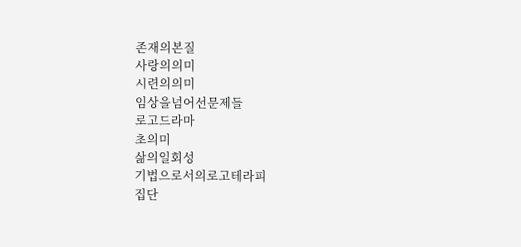존재의본질
사랑의의미
시련의의미
임상을넘어선문제들
로고드라마
초의미
삶의일회성
기법으로서의로고테라피
집단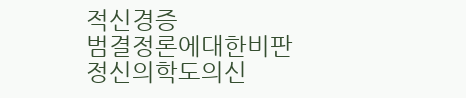적신경증
범결정론에대한비판
정신의학도의신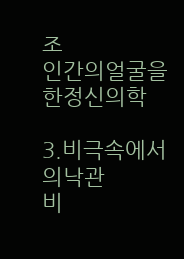조
인간의얼굴을한정신의학

3.비극속에서의낙관
비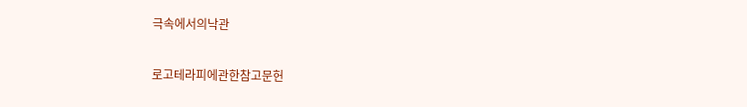극속에서의낙관

로고테라피에관한참고문헌